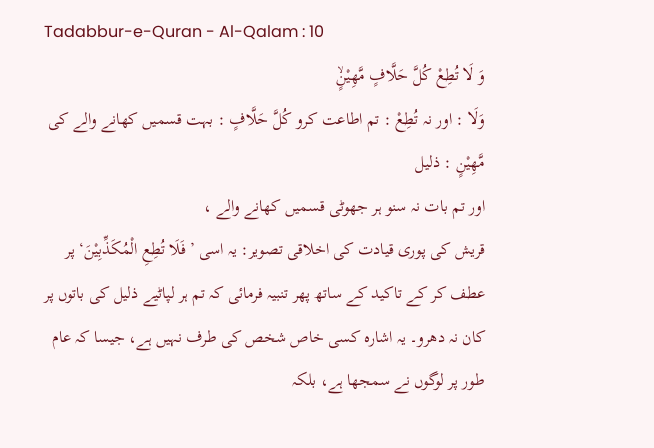Tadabbur-e-Quran - Al-Qalam : 10
وَ لَا تُطِعْ كُلَّ حَلَّافٍ مَّهِیْنٍۙ
وَلَا : اور نہ تُطِعْ : تم اطاعت کرو كُلَّ حَلَّافٍ : بہت قسمیں کھانے والے کی مَّهِيْنٍ : ذلیل
اور تم بات نہ سنو ہر جھوٹی قسمیں کھانے والے ،
قریش کی پوری قیادت کی اخلاقی تصویر: یہ اسی ’فَلَا تُطِعِ الْمُکَذِّبِیْنَ‘ پر عطف کر کے تاکید کے ساتھ پھر تنبیہ فرمائی کہ تم ہر لپاٹیے ذلیل کی باتوں پر کان نہ دھرو۔ یہ اشارہ کسی خاص شخص کی طرف نہیں ہے، جیسا کہ عام طور پر لوگوں نے سمجھا ہے، بلکہ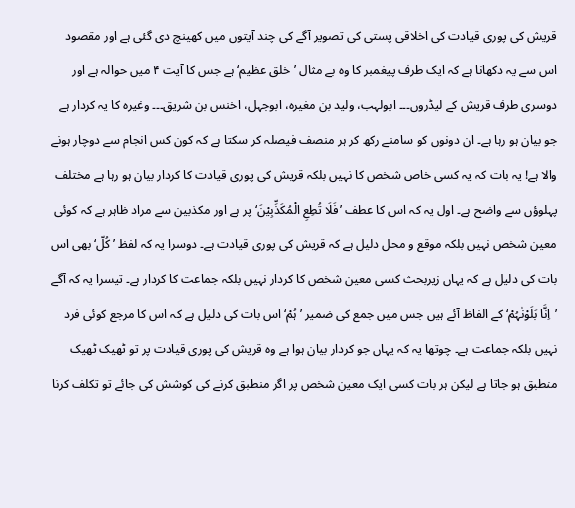قریش کی پوری قیادت کی اخلاقی پستی کی تصویر آگے کی چند آیتوں میں کھینچ دی گئی ہے اور مقصود اس سے یہ دکھانا ہے کہ ایک طرف پیغمبر کا وہ بے مثال ’خلق عظیم‘ ہے جس کا آیت ۴ میں حوالہ ہے اور دوسری طرف قریش کے لیڈروں۔۔۔ ابولہب، ولید بن مغیرہ، ابوجہل، اخنس بن شریق۔۔۔ وغیرہ کا یہ کردار ہے جو بیان ہو رہا ہے۔ ان دونوں کو سامنے رکھ کر ہر منصف فیصلہ کر سکتا ہے کہ کون کس انجام سے دوچار ہونے والا ہے! یہ بات کہ یہ کسی خاص شخص کا نہیں بلکہ قریش کی پوری قیادت کا کردار بیان ہو رہا ہے مختلف پہلوؤں سے واضح ہے۔ اول یہ کہ اس کا عطف ’فَلَا تُطِعِ الْمُکَذِّبِیْنَ‘ پر ہے اور مکذبین سے مراد ظاہر ہے کہ کوئی معین شخص نہیں بلکہ موقع و محل دلیل ہے کہ قریش کی پوری قیادت ہے۔ دوسرا یہ کہ لفظ ’کُلّ‘ بھی اس بات کی دلیل ہے کہ یہاں زیربحث کسی معین شخص کا کردار نہیں بلکہ جماعت کا کردار ہے۔ تیسرا یہ کہ آگے ’اِنَّا بَلَوْنٰہُمْ‘ کے الفاظ آئے ہیں جس میں جمع کی ضمیر ’ہُمْ‘ اس بات کی دلیل ہے کہ اس کا مرجع کوئی فرد نہیں بلکہ جماعت ہے۔ چوتھا یہ کہ یہاں جو کردار بیان ہوا ہے وہ قریش کی پوری قیادت پر تو ٹھیک ٹھیک منطبق ہو جاتا ہے لیکن ہر بات کسی ایک معین شخص پر اگر منطبق کرنے کی کوشش کی جائے تو تکلف کرنا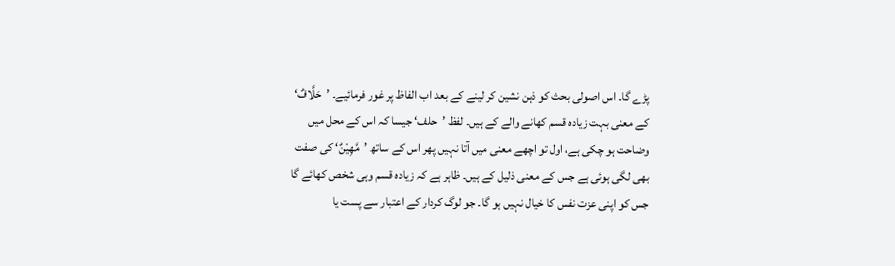پڑے گا۔ اس اصولی بحث کو ذہن نشین کر لینے کے بعد اب الفاظ پر غور فرمائیے۔ ’حَلَّافٌ‘ کے معنی بہت زیادہ قسم کھانے والے کے ہیں۔ لفظ ’حلف‘ جیسا کہ اس کے محل میں وضاحت ہو چکی ہے، اول تو اچھے معنی میں آتا نہیں پھر اس کے ساتھ ’مَّھِیْنٌ‘ کی صفت بھی لگی ہوئی ہے جس کے معنی ذلیل کے ہیں۔ ظاہر ہے کہ زیادہ قسم وہی شخص کھائے گا جس کو اپنی عزت نفس کا خیال نہیں ہو گا۔ جو لوگ کردار کے اعتبار سے پست یا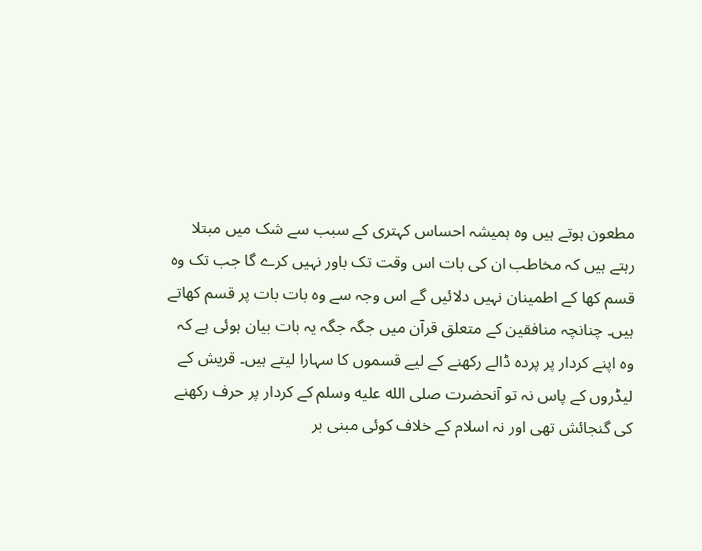مطعون ہوتے ہیں وہ ہمیشہ احساس کہتری کے سبب سے شک میں مبتلا رہتے ہیں کہ مخاطب ان کی بات اس وقت تک باور نہیں کرے گا جب تک وہ قسم کھا کے اطمینان نہیں دلائیں گے اس وجہ سے وہ بات بات پر قسم کھاتے ہیں۔ چنانچہ منافقین کے متعلق قرآن میں جگہ جگہ یہ بات بیان ہوئی ہے کہ وہ اپنے کردار پر پردہ ڈالے رکھنے کے لیے قسموں کا سہارا لیتے ہیں۔ قریش کے لیڈروں کے پاس نہ تو آنحضرت صلى الله عليه وسلم کے کردار پر حرف رکھنے کی گنجائش تھی اور نہ اسلام کے خلاف کوئی مبنی بر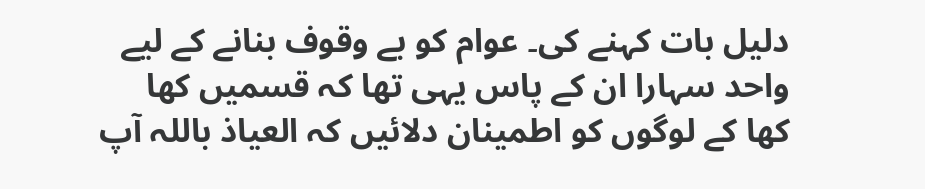دلیل بات کہنے کی۔ عوام کو بے وقوف بنانے کے لیے واحد سہارا ان کے پاس یہی تھا کہ قسمیں کھا کھا کے لوگوں کو اطمینان دلائیں کہ العیاذ باللہ آپ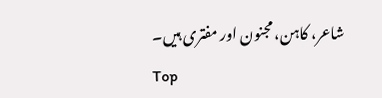شاعر، کاہن، مجنون اور مفتری ہیں۔
Top